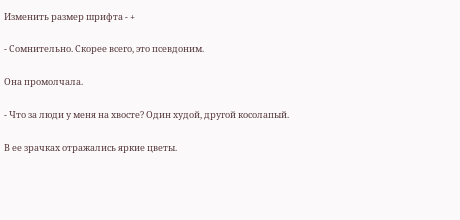Изменить размер шрифта - +

- Сомнительно. Скорее всего, это псевдоним.

Она промолчала.

- Что за люди у меня на хвосте? Один худой, другой косолапый.

В ее зрачках отражались яркие цветы.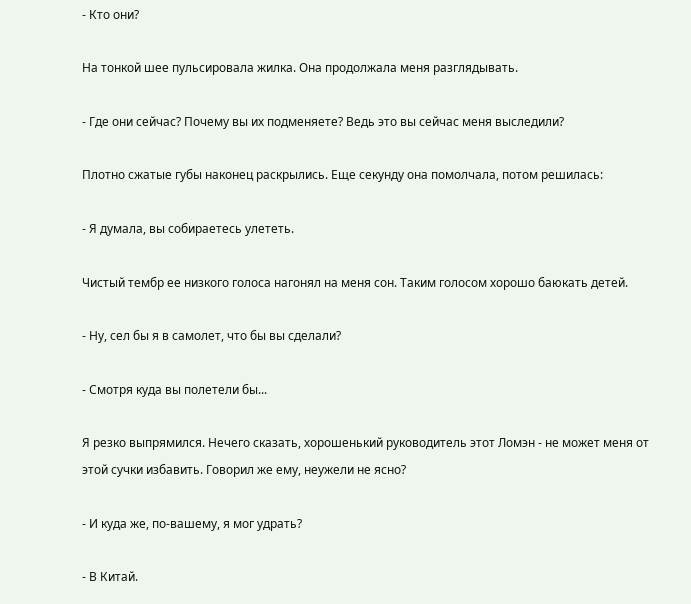- Кто они?

На тонкой шее пульсировала жилка. Она продолжала меня разглядывать.

- Где они сейчас? Почему вы их подменяете? Ведь это вы сейчас меня выследили?

Плотно сжатые губы наконец раскрылись. Еще секунду она помолчала, потом решилась:

- Я думала, вы собираетесь улететь.

Чистый тембр ее низкого голоса нагонял на меня сон. Таким голосом хорошо баюкать детей.

- Ну, сел бы я в самолет, что бы вы сделали?

- Смотря куда вы полетели бы...

Я резко выпрямился. Нечего сказать, хорошенький руководитель этот Ломэн - не может меня от этой сучки избавить. Говорил же ему, неужели не ясно?

- И куда же, по-вашему, я мог удрать?

- В Китай.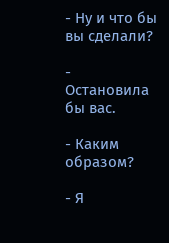- Ну и что бы вы сделали?

- Остановила бы вас.

- Каким образом?

- Я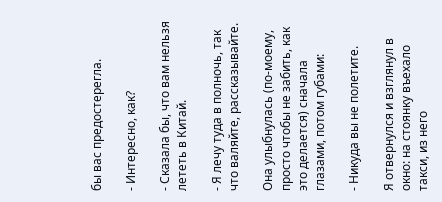бы вас предостерегла.

- Интересно, как?

- Сказала бы, что вам нельзя лететь в Китай.

- Я лечу туда в полночь, так что валяйте, рассказывайте.

Она улыбнулась (по-моему, просто чтобы не забить, как это делается) сначала глазами, потом губами:

- Никуда вы не полетите.

Я отвернулся и взглянул в окно: на стоянку въехало такси, из него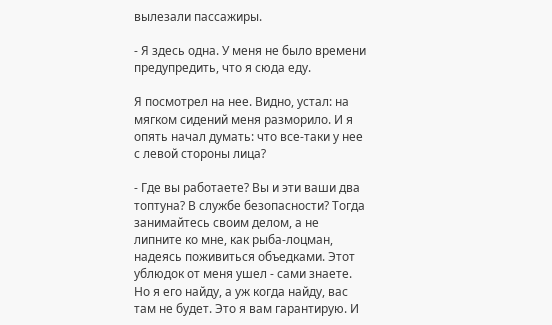вылезали пассажиры.

- Я здесь одна. У меня не было времени предупредить, что я сюда еду.

Я посмотрел на нее. Видно, устал: на мягком сидений меня разморило. И я опять начал думать: что все-таки у нее с левой стороны лица?

- Где вы работаете? Вы и эти ваши два топтуна? В службе безопасности? Тогда занимайтесь своим делом, а не липните ко мне, как рыба-лоцман, надеясь поживиться объедками. Этот ублюдок от меня ушел - сами знаете. Но я его найду, а уж когда найду, вас там не будет. Это я вам гарантирую. И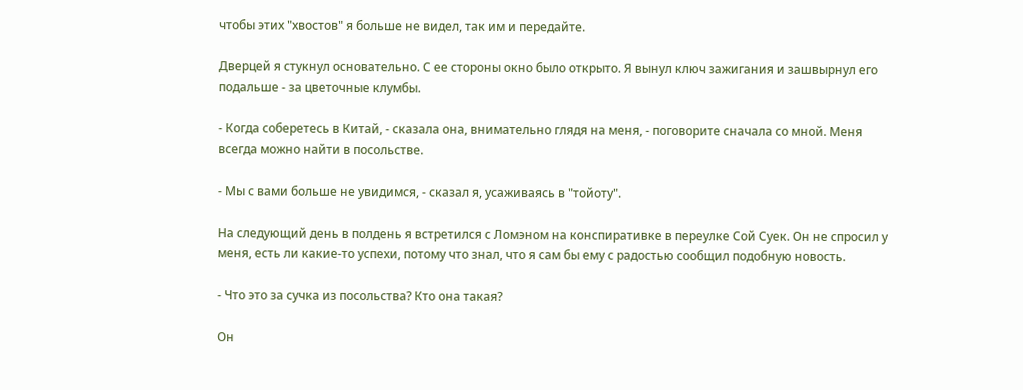чтобы этих "хвостов" я больше не видел, так им и передайте.

Дверцей я стукнул основательно. С ее стороны окно было открыто. Я вынул ключ зажигания и зашвырнул его подальше - за цветочные клумбы.

- Когда соберетесь в Китай, - сказала она, внимательно глядя на меня, - поговорите сначала со мной. Меня всегда можно найти в посольстве.

- Мы с вами больше не увидимся, - сказал я, усаживаясь в "тойоту".

На следующий день в полдень я встретился с Ломэном на конспиративке в переулке Сой Суек. Он не спросил у меня, есть ли какие-то успехи, потому что знал, что я сам бы ему с радостью сообщил подобную новость.

- Что это за сучка из посольства? Кто она такая?

Он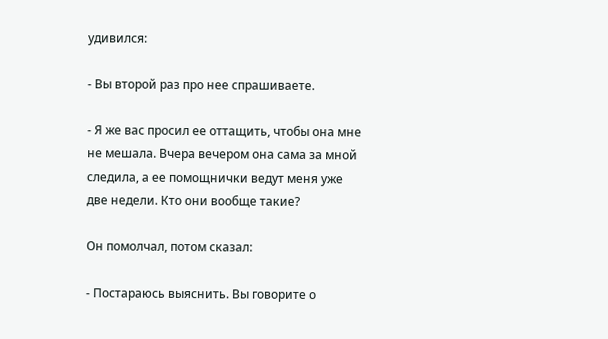удивился:

- Вы второй раз про нее спрашиваете.

- Я же вас просил ее оттащить, чтобы она мне не мешала. Вчера вечером она сама за мной следила, а ее помощнички ведут меня уже две недели. Кто они вообще такие?

Он помолчал, потом сказал:

- Постараюсь выяснить. Вы говорите о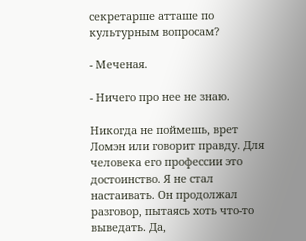секретарше атташе по культурным вопросам?

- Меченая.

- Ничего про нее не знаю.

Никогда не поймешь, врет Ломэн или говорит правду. Для человека его профессии это достоинство. Я не стал настаивать. Он продолжал разговор, пытаясь хоть что-то выведать. Да,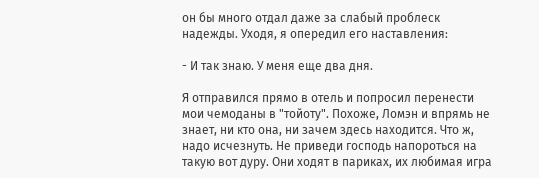он бы много отдал даже за слабый проблеск надежды. Уходя, я опередил его наставления:

- И так знаю. У меня еще два дня.

Я отправился прямо в отель и попросил перенести мои чемоданы в "тойоту". Похоже, Ломэн и впрямь не знает, ни кто она, ни зачем здесь находится. Что ж, надо исчезнуть. Не приведи господь напороться на такую вот дуру. Они ходят в париках, их любимая игра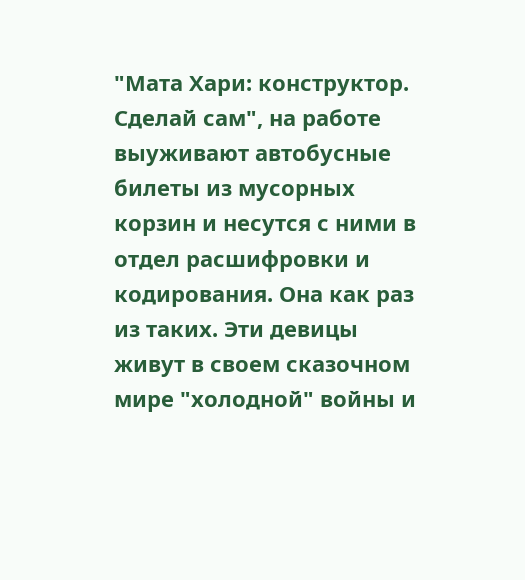"Мата Хари: конструктор. Сделай сам", на работе выуживают автобусные билеты из мусорных корзин и несутся с ними в отдел расшифровки и кодирования. Она как раз из таких. Эти девицы живут в своем сказочном мире "холодной" войны и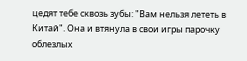цедят тебе сквозь зубы: "Вам нельзя лететь в Китай". Она и втянула в свои игры парочку облезлых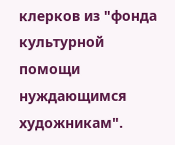клерков из "фонда культурной помощи нуждающимся художникам".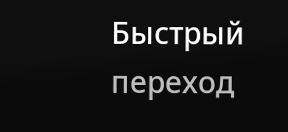Быстрый переход